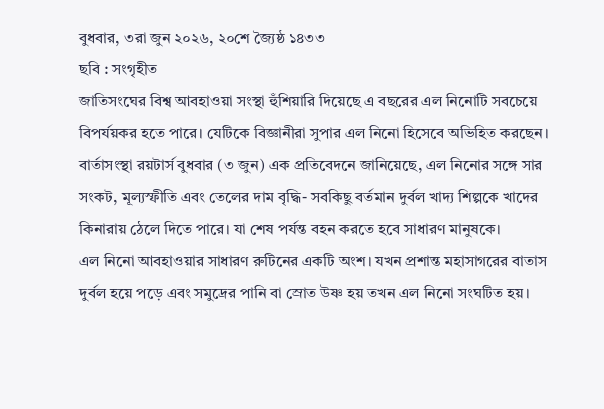বুধবার, ৩রা জুন ২০২৬, ২০শে জ্যৈষ্ঠ ১৪৩৩
ছবি : সংগৃহীত
জাতিসংঘের বিশ্ব আবহাওয়া সংস্থা হুঁশিয়ারি দিয়েছে এ বছরের এল নিনোটি সবচেয়ে বিপর্যয়কর হতে পারে। যেটিকে বিজ্ঞানীরা সুপার এল নিনো হিসেবে অভিহিত করছেন।
বার্তাসংস্থা রয়টার্স বুধবার (৩ জুন) এক প্রতিবেদনে জানিয়েছে, এল নিনোর সঙ্গে সার সংকট, মূল্যস্ফীতি এবং তেলের দাম বৃদ্ধি- সবকিছু বর্তমান দুর্বল খাদ্য শিল্পকে খাদের কিনারায় ঠেলে দিতে পারে। যা শেষ পর্যন্ত বহন করতে হবে সাধারণ মানুষকে।
এল নিনো আবহাওয়ার সাধারণ রুটিনের একটি অংশ। যখন প্রশান্ত মহাসাগরের বাতাস দুর্বল হয়ে পড়ে এবং সমুদ্রের পানি বা স্রোত উষ্ণ হয় তখন এল নিনো সংঘটিত হয়।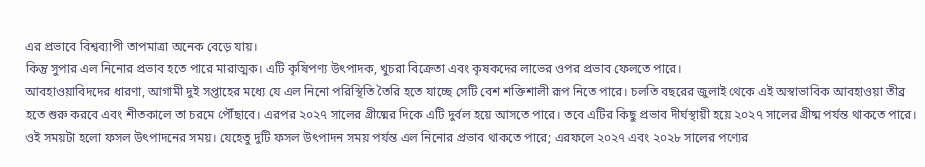এর প্রভাবে বিশ্বব্যাপী তাপমাত্রা অনেক বেড়ে যায়।
কিন্তু সুপার এল নিনোর প্রভাব হতে পারে মারাত্মক। এটি কৃষিপণ্য উৎপাদক, খুচরা বিক্রেতা এবং কৃষকদের লাভের ওপর প্রভাব ফেলতে পারে।
আবহাওয়াবিদদের ধারণা, আগামী দুই সপ্তাহের মধ্যে যে এল নিনো পরিস্থিতি তৈরি হতে যাচ্ছে সেটি বেশ শক্তিশালী রূপ নিতে পারে। চলতি বছরের জুলাই থেকে এই অস্বাভাবিক আবহাওয়া তীব্র হতে শুরু করবে এবং শীতকালে তা চরমে পৌঁছাবে। এরপর ২০২৭ সালের গ্রীষ্মের দিকে এটি দুর্বল হয়ে আসতে পারে। তবে এটির কিছু প্রভাব দীর্ঘস্থায়ী হয়ে ২০২৭ সালের গ্রীষ্ম পর্যন্ত থাকতে পারে। ওই সময়টা হলো ফসল উৎপাদনের সময়। যেহেতু দুটি ফসল উৎপাদন সময় পর্যন্ত এল নিনোর প্রভাব থাকতে পারে; এরফলে ২০২৭ এবং ২০২৮ সালের পণ্যের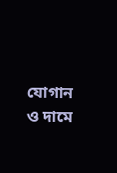যোগান ও দামে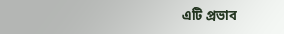এটি প্রভাব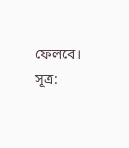ফেলবে।
সূত্র: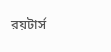রয়টার্স